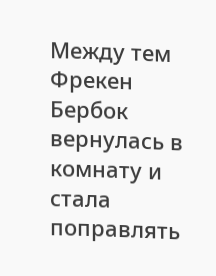Между тем Фрекен Бербок вернулась в комнату и стала поправлять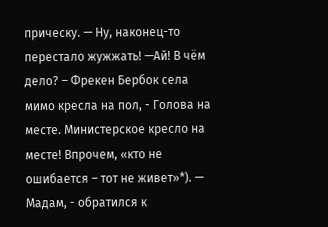прическу. — Ну, наконец-то перестало жужжать! —Ай! В чём дело? – Фрекен Бербок села мимо кресла на пол, - Голова на месте. Министерское кресло на месте! Впрочем, «кто не ошибается – тот не живет»*). — Мадам, - обратился к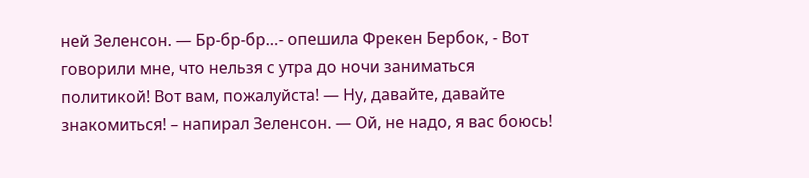ней Зеленсон. — Бр-бр-бр…- опешила Фрекен Бербок, - Вот говорили мне, что нельзя с утра до ночи заниматься политикой! Вот вам, пожалуйста! — Ну, давайте, давайте знакомиться! – напирал Зеленсон. — Ой, не надо, я вас боюсь!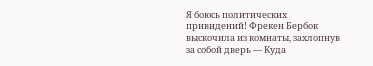Я боюсь политических привидений! Фрекен Бербок выскочила из комнаты, захлопнув за собой дверь — Куда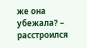же она убежала? – расстроился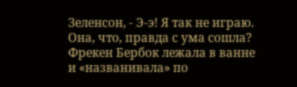Зеленсон, - Э-э! Я так не играю. Она, что, правда с ума сошла? Фрекен Бербок лежала в ванне и «названивала» по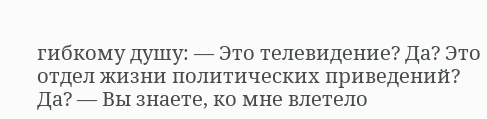гибкому душу: — Это телевидение? Да? Это отдел жизни политических приведений? Да? — Вы знаете, ко мне влетело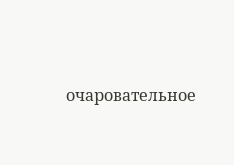очаровательное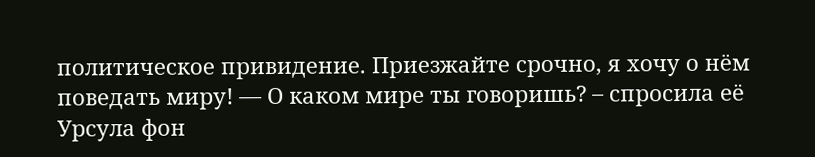политическое привидение. Приезжайте срочно, я хочу о нём поведать миру! — О каком мире ты говоришь? – спросила её Урсула фон